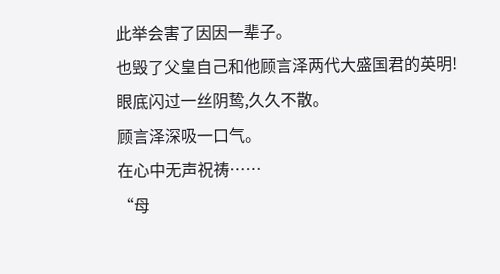此举会害了因因一辈子。
也毁了父皇自己和他顾言泽两代大盛国君的英明!
眼底闪过一丝阴鸷,久久不散。
顾言泽深吸一口气。
在心中无声祝祷……
“母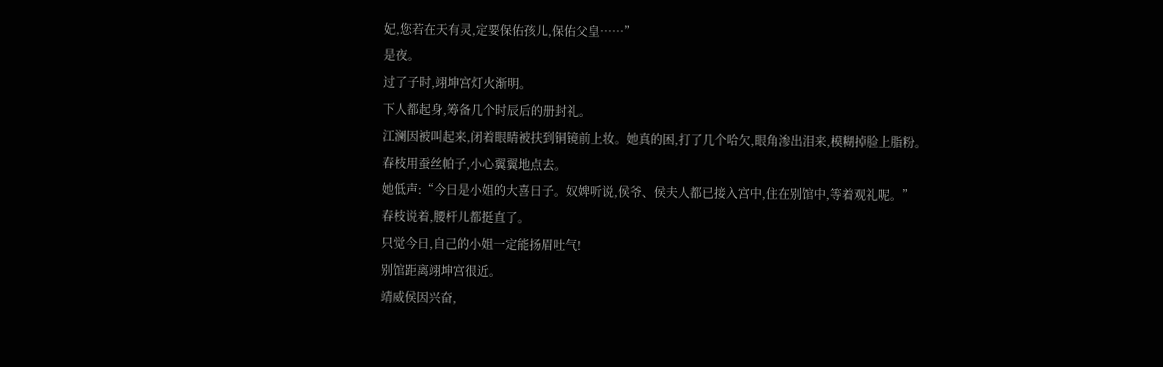妃,您若在天有灵,定要保佑孩儿,保佑父皇……”
是夜。
过了子时,翊坤宫灯火渐明。
下人都起身,筹备几个时辰后的册封礼。
江澜因被叫起来,闭着眼睛被扶到铜镜前上妆。她真的困,打了几个哈欠,眼角渗出泪来,模糊掉脸上脂粉。
春枝用蚕丝帕子,小心翼翼地点去。
她低声:“今日是小姐的大喜日子。奴婢听说,侯爷、侯夫人都已接入宫中,住在别馆中,等着观礼呢。”
春枝说着,腰杆儿都挺直了。
只觉今日,自己的小姐一定能扬眉吐气!
别馆距离翊坤宫很近。
靖威侯因兴奋,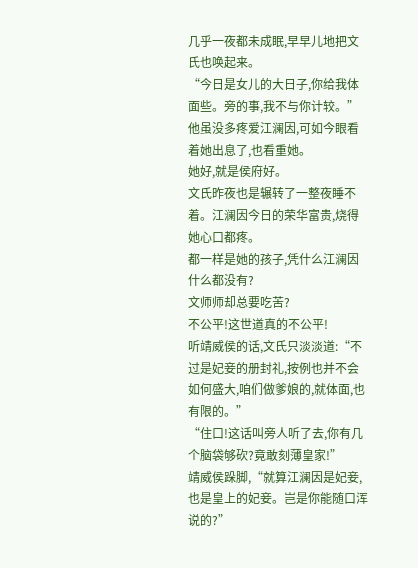几乎一夜都未成眠,早早儿地把文氏也唤起来。
“今日是女儿的大日子,你给我体面些。旁的事,我不与你计较。”
他虽没多疼爱江澜因,可如今眼看着她出息了,也看重她。
她好,就是侯府好。
文氏昨夜也是辗转了一整夜睡不着。江澜因今日的荣华富贵,烧得她心口都疼。
都一样是她的孩子,凭什么江澜因什么都没有?
文师师却总要吃苦?
不公平!这世道真的不公平!
听靖威侯的话,文氏只淡淡道:“不过是妃妾的册封礼,按例也并不会如何盛大,咱们做爹娘的,就体面,也有限的。”
“住口!这话叫旁人听了去,你有几个脑袋够砍?竟敢刻薄皇家!”
靖威侯跺脚,“就算江澜因是妃妾,也是皇上的妃妾。岂是你能随口浑说的?”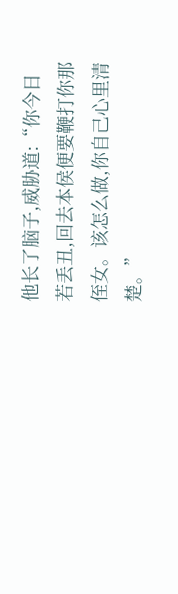他长了脑子,威胁道:“你今日若丢丑,回去本侯便要鞭打你那侄女。该怎么做,你自己心里清楚。”